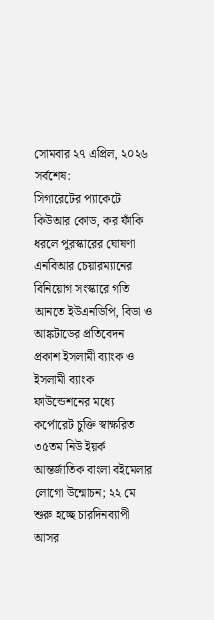সোমবার ২৭ এপ্রিল, ২০২৬
সর্বশেষ:
সিগারেটের প্যাকেটে কিউআর কোড, কর ফাঁকি ধরলে পুরস্কারের ঘোষণা এনবিআর চেয়ারম্যানের বিনিয়োগ সংস্কারে গতি আনতে ইউএনডিপি, বিডা ও আঙ্কটাডের প্রতিবেদন প্রকাশ ইসলামী ব্যাংক ও ইসলামী ব্যাংক ফাউন্ডেশনের মধ্যে কর্পোরেট চুক্তি স্বাক্ষরিত ৩৫তম নিউ ইয়র্ক আন্তর্জাতিক বাংলা বইমেলার লোগো উন্মোচন; ২২ মে শুরু হচ্ছে চারদিনব্যাপী আসর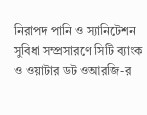নিরাপদ পানি ও স্যানিটেশন সুবিধা সম্প্রসারণে সিটি ব্যাংক ও ওয়াটার ডট ওআরজি-র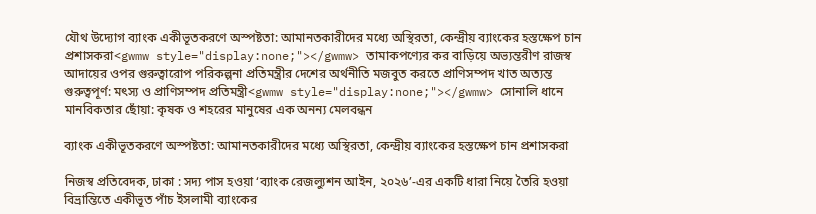যৌথ উদ্যোগ ব্যাংক একীভূতকরণে অস্পষ্টতা: আমানতকারীদের মধ্যে অস্থিরতা, কেন্দ্রীয় ব্যাংকের হস্তক্ষেপ চান প্রশাসকরা<gwmw style="display:none;"></gwmw> তামাকপণ্যের কর বাড়িয়ে অভ্যন্তরীণ রাজস্ব আদায়ের ওপর গুরুত্বারোপ পরিকল্পনা প্রতিমন্ত্রীর দেশের অর্থনীতি মজবুত করতে প্রাণিসম্পদ খাত অত্যন্ত গুরুত্বপূর্ণ: মৎস্য ও প্রাণিসম্পদ প্রতিমন্ত্রী<gwmw style="display:none;"></gwmw> সোনালি ধানে মানবিকতার ছোঁয়া: কৃষক ও শহরের মানুষের এক অনন্য মেলবন্ধন

ব্যাংক একীভূতকরণে অস্পষ্টতা: আমানতকারীদের মধ্যে অস্থিরতা, কেন্দ্রীয় ব্যাংকের হস্তক্ষেপ চান প্রশাসকরা

নিজস্ব প্রতিবেদক, ঢাকা : সদ্য পাস হওয়া ‘ব্যাংক রেজল্যুশন আইন, ২০২৬’-এর একটি ধারা নিয়ে তৈরি হওয়া বিভ্রান্তিতে একীভূত পাঁচ ইসলামী ব্যাংকের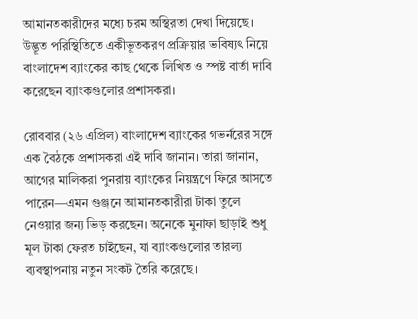আমানতকারীদের মধ্যে চরম অস্থিরতা দেখা দিয়েছে। উদ্ভূত পরিস্থিতিতে একীভূতকরণ প্রক্রিয়ার ভবিষ্যৎ নিয়ে বাংলাদেশ ব্যাংকের কাছ থেকে লিখিত ও স্পষ্ট বার্তা দাবি করেছেন ব্যাংকগুলোর প্রশাসকরা।

রোববার (২৬ এপ্রিল) বাংলাদেশ ব্যাংকের গভর্নরের সঙ্গে এক বৈঠকে প্রশাসকরা এই দাবি জানান। তারা জানান, আগের মালিকরা পুনরায় ব্যাংকের নিয়ন্ত্রণে ফিরে আসতে পারেন—এমন গুঞ্জনে আমানতকারীরা টাকা তুলে নেওয়ার জন্য ভিড় করছেন। অনেকে মুনাফা ছাড়াই শুধু মূল টাকা ফেরত চাইছেন, যা ব্যাংকগুলোর তারল্য ব্যবস্থাপনায় নতুন সংকট তৈরি করেছে।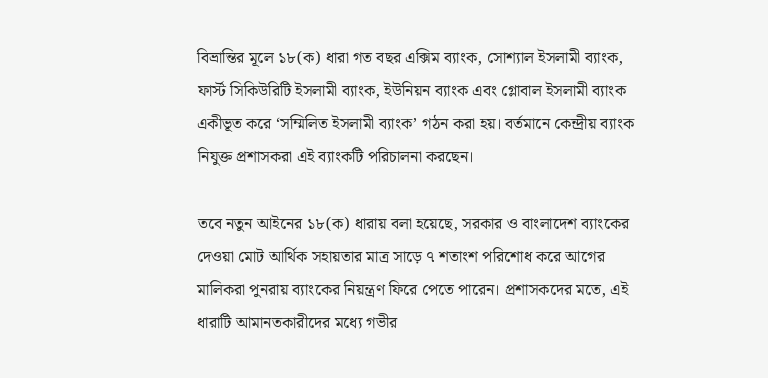বিভ্রান্তির মূলে ১৮(ক) ধারা গত বছর এক্সিম ব্যাংক, সোশ্যাল ইসলামী ব্যাংক, ফার্স্ট সিকিউরিটি ইসলামী ব্যাংক, ইউনিয়ন ব্যাংক এবং গ্লোবাল ইসলামী ব্যাংক একীভূত করে ‘সম্মিলিত ইসলামী ব্যাংক’ গঠন করা হয়। বর্তমানে কেন্দ্রীয় ব্যাংক নিযুক্ত প্রশাসকরা এই ব্যাংকটি পরিচালনা করছেন।

তবে নতুন আইনের ১৮(ক) ধারায় বলা হয়েছে, সরকার ও বাংলাদেশ ব্যাংকের দেওয়া মোট আর্থিক সহায়তার মাত্র সাড়ে ৭ শতাংশ পরিশোধ করে আগের মালিকরা পুনরায় ব্যাংকের নিয়ন্ত্রণ ফিরে পেতে পারেন। প্রশাসকদের মতে, এই ধারাটি আমানতকারীদের মধ্যে গভীর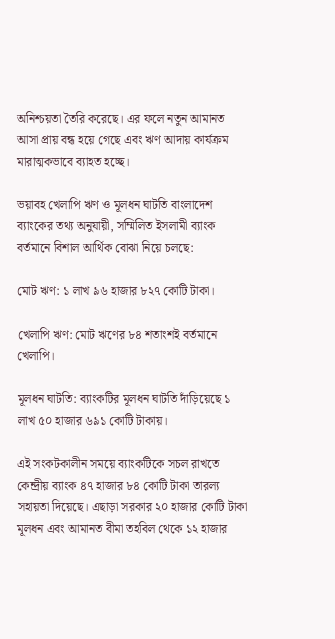অনিশ্চয়তা তৈরি করেছে। এর ফলে নতুন আমানত আসা প্রায় বন্ধ হয়ে গেছে এবং ঋণ আদায় কার্যক্রম মারাত্মকভাবে ব্যাহত হচ্ছে।

ভয়াবহ খেলাপি ঋণ ও মূলধন ঘাটতি বাংলাদেশ ব্যাংকের তথ্য অনুযায়ী, সম্মিলিত ইসলামী ব্যাংক বর্তমানে বিশাল আর্থিক বোঝা নিয়ে চলছে:

মোট ঋণ: ১ লাখ ৯৬ হাজার ৮২৭ কোটি টাকা।

খেলাপি ঋণ: মোট ঋণের ৮৪ শতাংশই বর্তমানে খেলাপি।

মূলধন ঘাটতি: ব্যাংকটির মূলধন ঘাটতি দাঁড়িয়েছে ১ লাখ ৫০ হাজার ৬৯১ কোটি টাকায়।

এই সংকটকালীন সময়ে ব্যাংকটিকে সচল রাখতে কেন্দ্রীয় ব্যাংক ৪৭ হাজার ৮৪ কোটি টাকা তারল্য সহায়তা দিয়েছে। এছাড়া সরকার ২০ হাজার কোটি টাকা মূলধন এবং আমানত বীমা তহবিল থেকে ১২ হাজার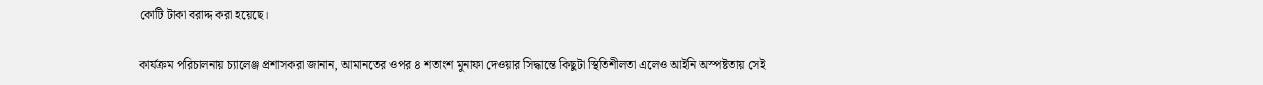কোটি টাকা বরাদ্দ করা হয়েছে।

কার্যক্রম পরিচালনায় চ্যালেঞ্জ প্রশাসকরা জানান, আমানতের ওপর ৪ শতাংশ মুনাফা দেওয়ার সিদ্ধান্তে কিছুটা স্থিতিশীলতা এলেও আইনি অস্পষ্টতায় সেই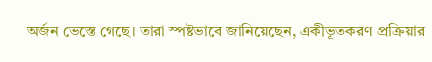অর্জন ভেস্তে গেছে। তারা স্পষ্টভাবে জানিয়েছেন, একীভূতকরণ প্রক্রিয়ার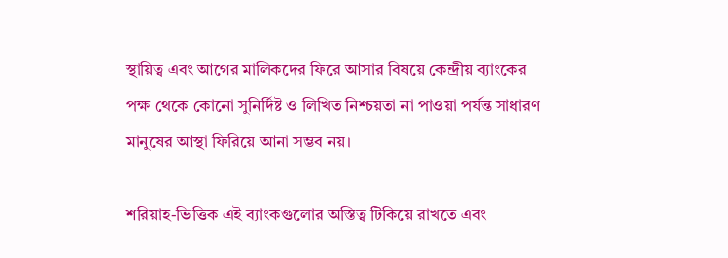স্থায়িত্ব এবং আগের মালিকদের ফিরে আসার বিষয়ে কেন্দ্রীয় ব্যাংকের পক্ষ থেকে কোনো সুনির্দিষ্ট ও লিখিত নিশ্চয়তা না পাওয়া পর্যন্ত সাধারণ মানুষের আস্থা ফিরিয়ে আনা সম্ভব নয়।

শরিয়াহ-ভিত্তিক এই ব্যাংকগুলোর অস্তিত্ব টিকিয়ে রাখতে এবং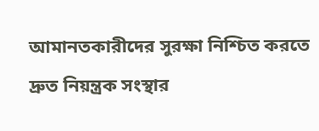আমানতকারীদের সুরক্ষা নিশ্চিত করতে দ্রুত নিয়ন্ত্রক সংস্থার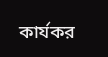কার্যকর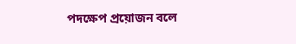পদক্ষেপ প্রয়োজন বলে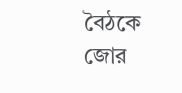বৈঠকে জোর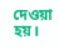দেওয়া হয়।